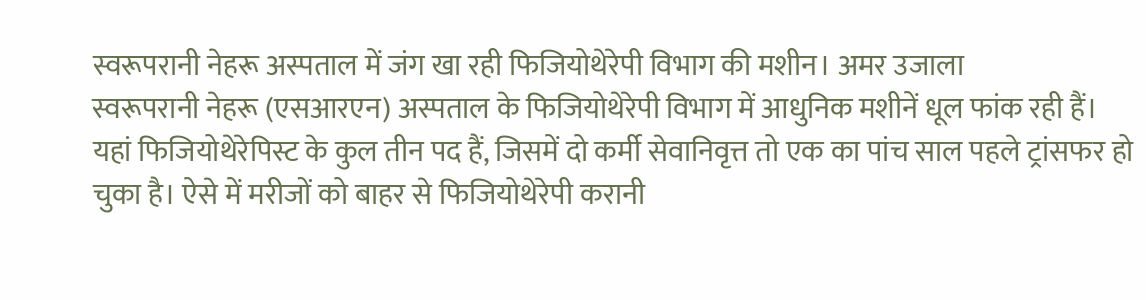स्वरूपरानी नेहरू अस्पताल में जंग खा रही फिजियोथेरेपी विभाग की मशीन। अमर उजाला
स्वरूपरानी नेहरू (एसआरएन) अस्पताल के फिजियोथेरेपी विभाग में आधुनिक मशीनें धूल फांक रही हैं। यहां फिजियोथेरेपिस्ट के कुल तीन पद हैं, जिसमें दो कर्मी सेवानिवृत्त तो एक का पांच साल पहले ट्रांसफर हो चुका है। ऐसे में मरीजों को बाहर से फिजियोथेरेपी करानी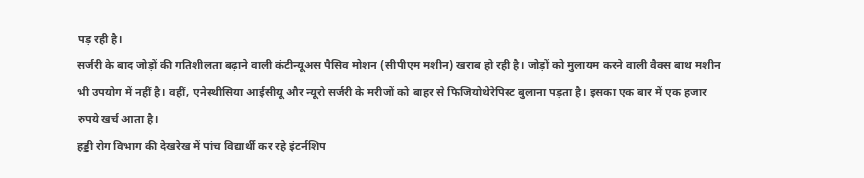पड़ रही है।
सर्जरी के बाद जोड़ों की गतिशीलता बढ़ाने वाली कंटीन्यूअस पैसिव मोशन (सीपीएम मशीन) खराब हो रही है। जोड़ों को मुलायम करने वाली वैक्स बाथ मशीन भी उपयोग में नहीं है। वहीं, एनेस्थीसिया आईसीयू और न्यूरो सर्जरी के मरीजों को बाहर से फिजियोथेरेपिस्ट बुलाना पड़ता है। इसका एक बार में एक हजार रुपये खर्च आता है।
हड्डी रोग विभाग की देखरेख में पांच विद्यार्थी कर रहे इंटर्नशिप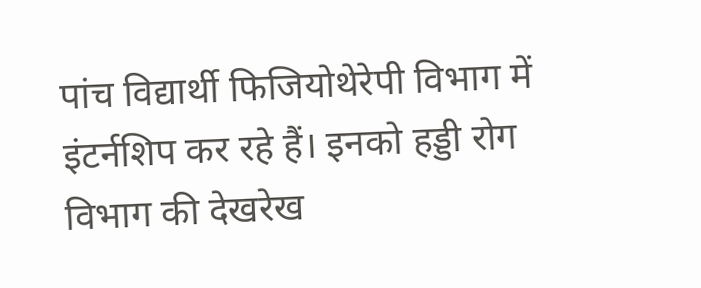पांच विद्यार्थी फिजियोथेरेपी विभाग में इंटर्नशिप कर रहे हैं। इनको हड्डी रोग विभाग की देखरेख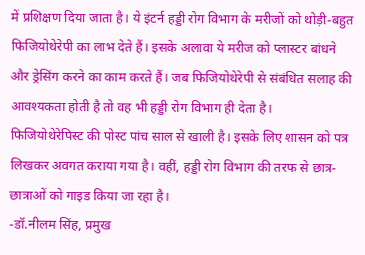में प्रशिक्षण दिया जाता है। ये इंटर्न हड्डी रोग विभाग के मरीजों को थोड़ी-बहुत फिजियोथेरेपी का लाभ देते हैं। इसके अलावा ये मरीज को प्लास्टर बांधने और ड्रेसिंग करने का काम करते हैं। जब फिजियोथेरेपी से संबंधित सलाह की आवश्यकता होती है तो वह भी हड्डी रोग विभाग ही देता है।
फिजियोथेरेपिस्ट की पोस्ट पांच साल से खाली है। इसके लिए शासन को पत्र लिखकर अवगत कराया गया है। वहीं, हड्डी रोग विभाग की तरफ से छात्र-छात्राओं को गाइड किया जा रहा है।
-डॉ.नीलम सिंह, प्रमुख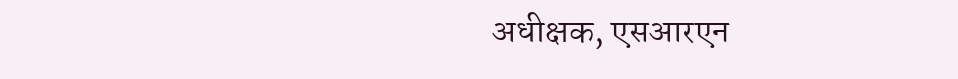अधीक्षक, एसआरएन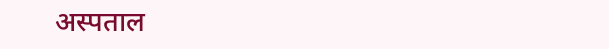अस्पताल